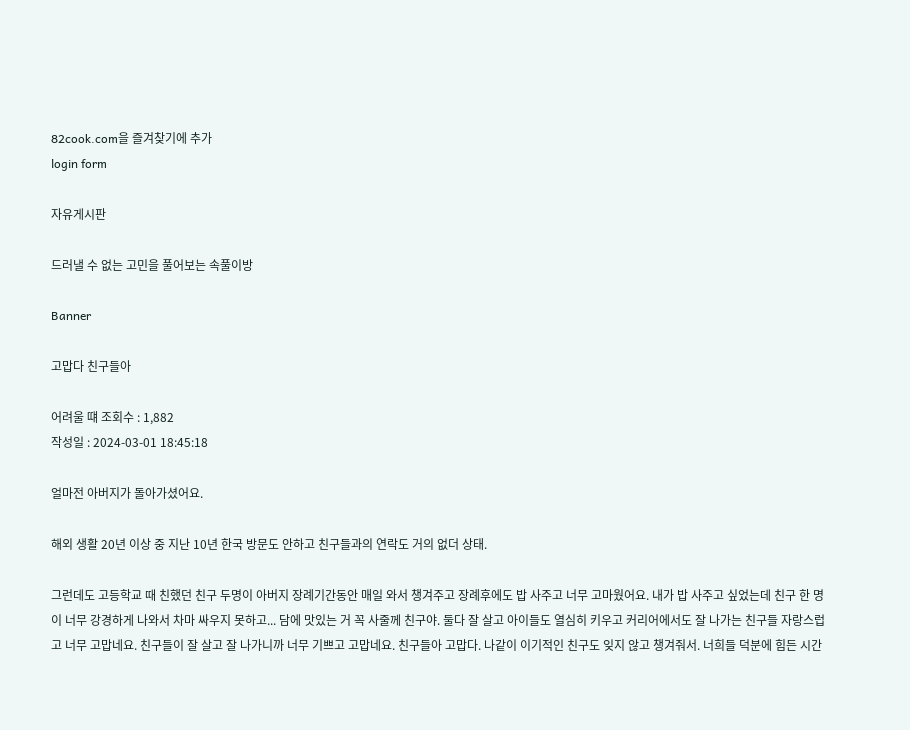82cook.com을 즐겨찾기에 추가
login form

자유게시판

드러낼 수 없는 고민을 풀어보는 속풀이방

Banner

고맙다 친구들아

어려울 떄 조회수 : 1,882
작성일 : 2024-03-01 18:45:18

얼마전 아버지가 돌아가셨어요.

해외 생활 20년 이상 중 지난 10년 한국 방문도 안하고 친구들과의 연락도 거의 없더 상태.

그런데도 고등학교 때 친했던 친구 두명이 아버지 장례기간동안 매일 와서 챙겨주고 장례후에도 밥 사주고 너무 고마웠어요. 내가 밥 사주고 싶었는데 친구 한 명이 너무 강경하게 나와서 차마 싸우지 못하고... 담에 맛있는 거 꼭 사줄께 친구야. 둘다 잘 살고 아이들도 열심히 키우고 커리어에서도 잘 나가는 친구들 자랑스럽고 너무 고맙네요. 친구들이 잘 살고 잘 나가니까 너무 기쁘고 고맙네요. 친구들아 고맙다. 나같이 이기적인 친구도 잊지 않고 챙겨줘서. 너희들 덕분에 힘든 시간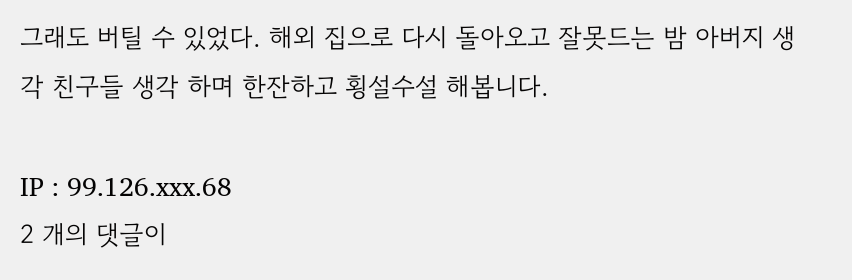그래도 버틸 수 있었다. 해외 집으로 다시 돌아오고 잘못드는 밤 아버지 생각 친구들 생각 하며 한잔하고 횡설수설 해봅니다.

IP : 99.126.xxx.68
2 개의 댓글이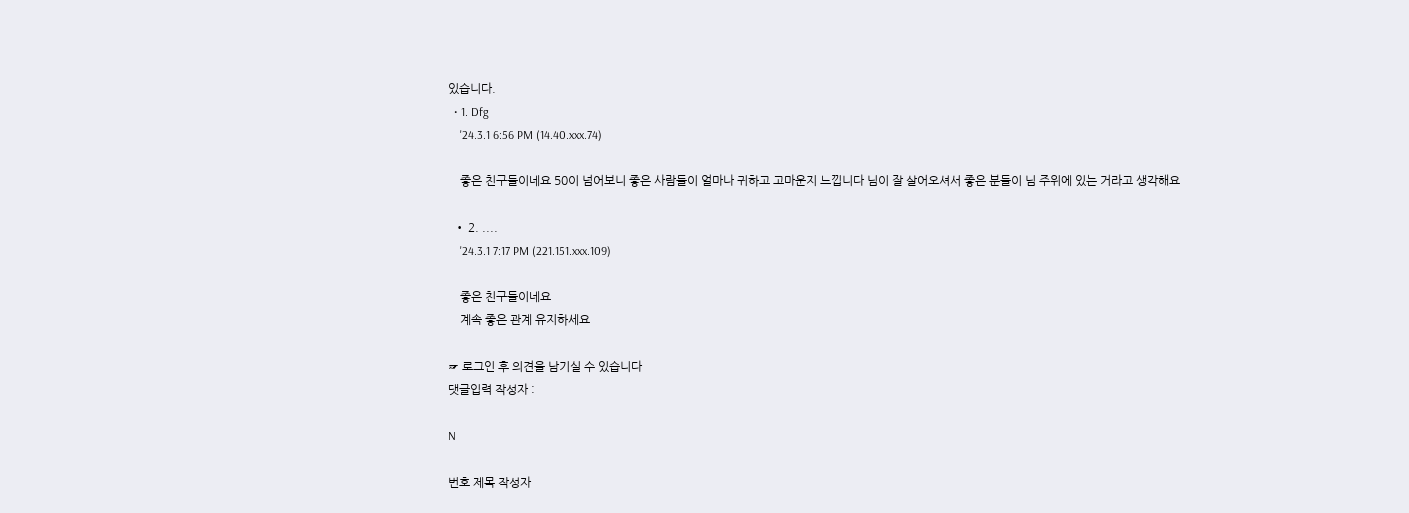있습니다.
  • 1. Dfg
    '24.3.1 6:56 PM (14.40.xxx.74)

    좋은 친구들이네요 50이 넘어보니 좋은 사람들이 얼마나 귀하고 고마운지 느낍니다 님이 잘 살어오셔서 좋은 분들이 님 주위에 있는 거라고 생각해요

  • 2. ....
    '24.3.1 7:17 PM (221.151.xxx.109)

    좋은 친구들이네요
    계속 좋은 관계 유지하세요

☞ 로그인 후 의견을 남기실 수 있습니다
댓글입력 작성자 :

N

번호 제목 작성자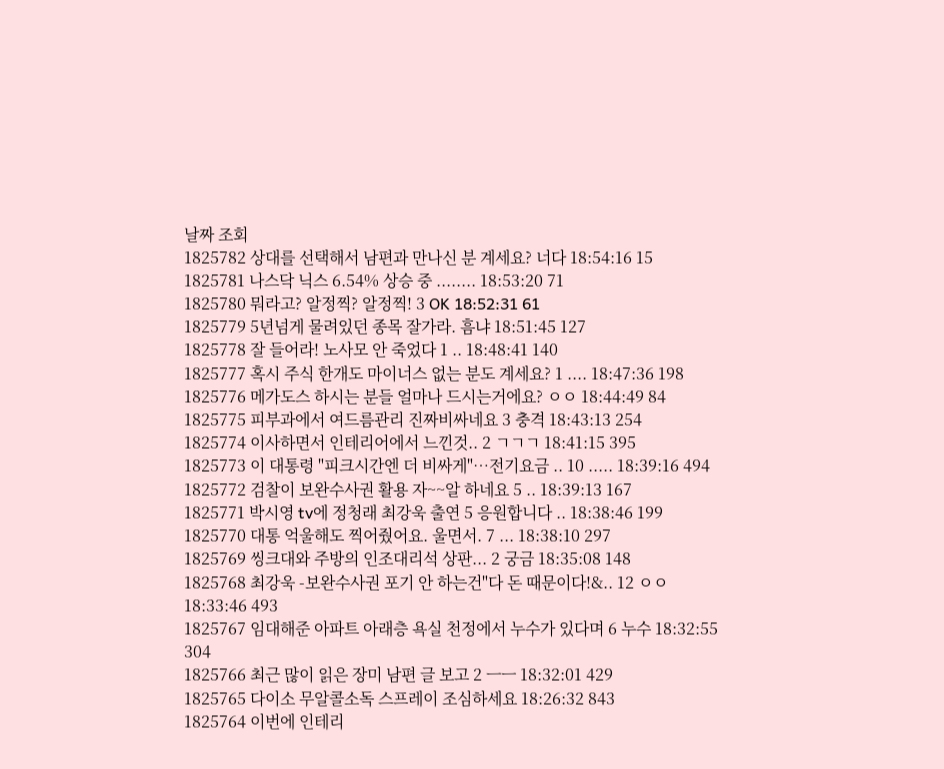날짜 조회
1825782 상대를 선택해서 남편과 만나신 분 계세요? 너다 18:54:16 15
1825781 나스닥 닉스 6.54% 상승 중 ........ 18:53:20 71
1825780 뭐라고? 알정찍? 알정찍! 3 OK 18:52:31 61
1825779 5년넘게 물려있던 종목 잘가라. 흠냐 18:51:45 127
1825778 잘 들어라! 노사모 안 죽었다 1 .. 18:48:41 140
1825777 혹시 주식 한개도 마이너스 없는 분도 계세요? 1 .... 18:47:36 198
1825776 메가도스 하시는 분들 얼마나 드시는거에요? ㅇㅇ 18:44:49 84
1825775 피부과에서 여드름관리 진짜비싸네요 3 충격 18:43:13 254
1825774 이사하면서 인테리어에서 느낀것.. 2 ㄱㄱㄱ 18:41:15 395
1825773 이 대통령 "피크시간엔 더 비싸게"…전기요금 .. 10 ..... 18:39:16 494
1825772 검찰이 보완수사권 활용 자~~알 하네요 5 .. 18:39:13 167
1825771 박시영 tv에 정청래 최강욱 출연 5 응원합니다 .. 18:38:46 199
1825770 대통 억울해도 찍어줬어요. 울면서. 7 ... 18:38:10 297
1825769 씽크대와 주방의 인조대리석 상판... 2 궁금 18:35:08 148
1825768 최강욱 -보완수사권 포기 안 하는건"다 돈 때문이다!&.. 12 ㅇㅇ 18:33:46 493
1825767 임대해준 아파트 아래층 욕실 천정에서 누수가 있다며 6 누수 18:32:55 304
1825766 최근 많이 읽은 장미 남편 글 보고 2 ㅡㅡ 18:32:01 429
1825765 다이소 무알콜소독 스프레이 조심하세요 18:26:32 843
1825764 이번에 인테리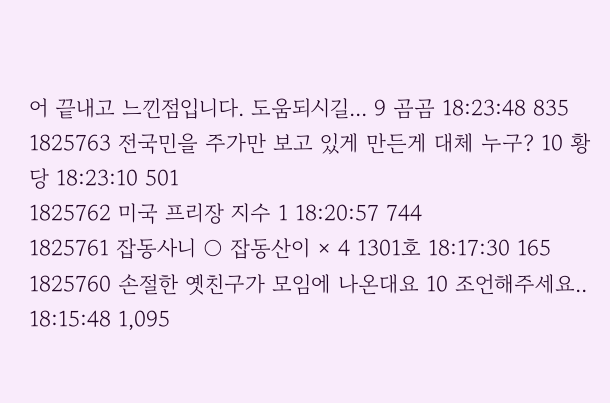어 끝내고 느낀점입니다. 도움되시길... 9 곰곰 18:23:48 835
1825763 전국민을 주가만 보고 있게 만든게 대체 누구? 10 황당 18:23:10 501
1825762 미국 프리장 지수 1 18:20:57 744
1825761 잡동사니 ○ 잡동산이 × 4 1301호 18:17:30 165
1825760 손절한 옛친구가 모임에 나온대요 10 조언해주세요.. 18:15:48 1,095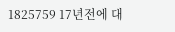1825759 17년전에 대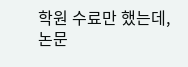학원 수료만 했는데, 논문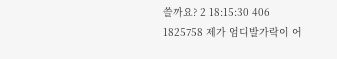쓸까요? 2 18:15:30 406
1825758 제가 엄디발가락이 어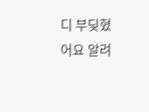디 부딪혔어요 알려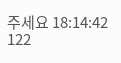주세요 18:14:42 122